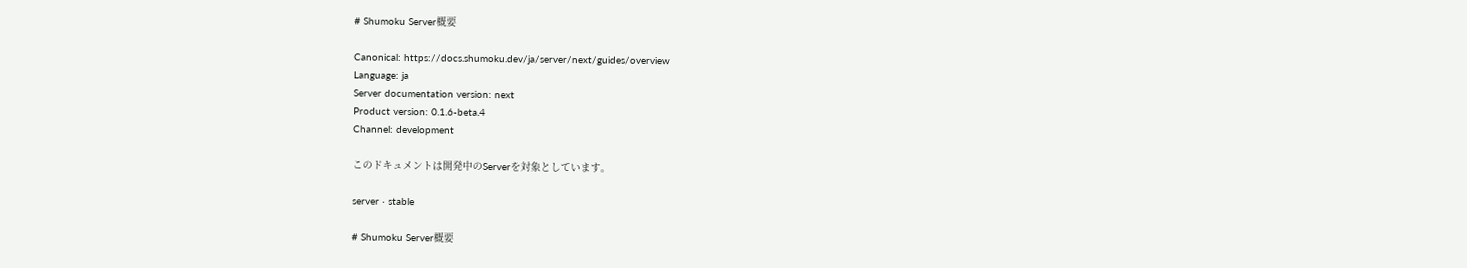# Shumoku Server概要

Canonical: https://docs.shumoku.dev/ja/server/next/guides/overview
Language: ja
Server documentation version: next
Product version: 0.1.6-beta.4
Channel: development

このドキュメントは開発中のServerを対象としています。

server · stable

# Shumoku Server概要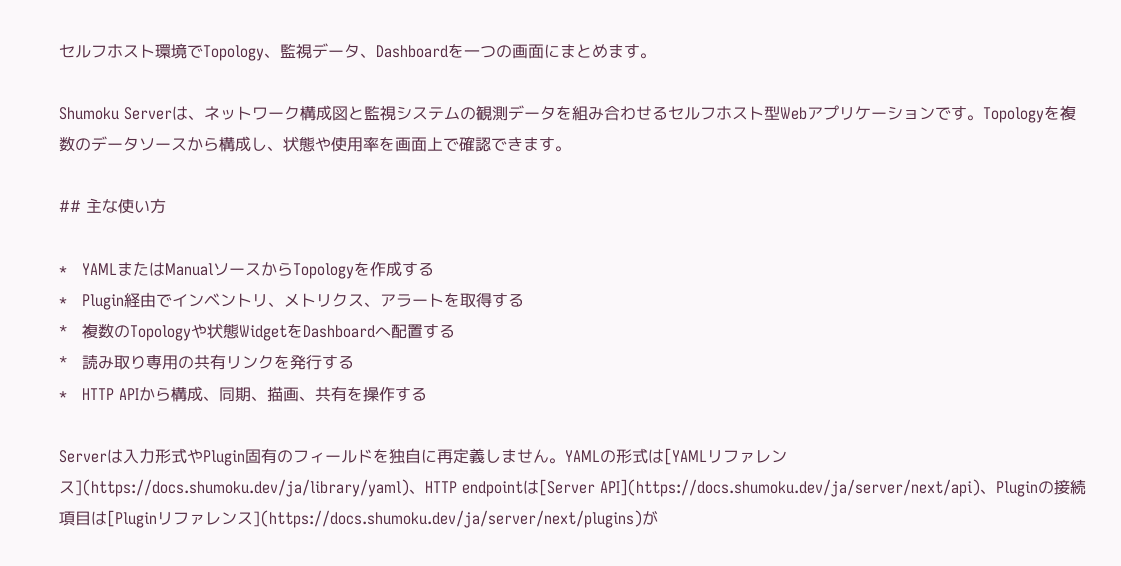セルフホスト環境でTopology、監視データ、Dashboardを一つの画面にまとめます。

Shumoku Serverは、ネットワーク構成図と監視システムの観測データを組み合わせるセルフホスト型Webアプリケーションです。Topologyを複数のデータソースから構成し、状態や使用率を画面上で確認できます。

## 主な使い方

*   YAMLまたはManualソースからTopologyを作成する
*   Plugin経由でインベントリ、メトリクス、アラートを取得する
*   複数のTopologyや状態WidgetをDashboardへ配置する
*   読み取り専用の共有リンクを発行する
*   HTTP APIから構成、同期、描画、共有を操作する

Serverは入力形式やPlugin固有のフィールドを独自に再定義しません。YAMLの形式は[YAMLリファレンス](https://docs.shumoku.dev/ja/library/yaml)、HTTP endpointは[Server API](https://docs.shumoku.dev/ja/server/next/api)、Pluginの接続項目は[Pluginリファレンス](https://docs.shumoku.dev/ja/server/next/plugins)が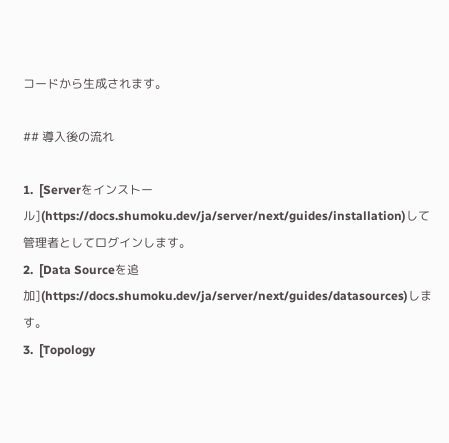コードから生成されます。

## 導入後の流れ

1.  [Serverをインストール](https://docs.shumoku.dev/ja/server/next/guides/installation)して管理者としてログインします。
2.  [Data Sourceを追加](https://docs.shumoku.dev/ja/server/next/guides/datasources)します。
3.  [Topology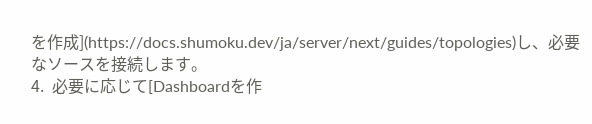を作成](https://docs.shumoku.dev/ja/server/next/guides/topologies)し、必要なソースを接続します。
4.  必要に応じて[Dashboardを作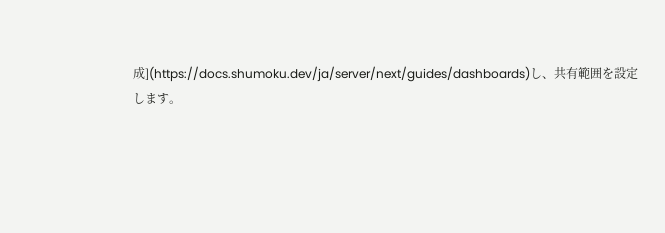成](https://docs.shumoku.dev/ja/server/next/guides/dashboards)し、共有範囲を設定します。